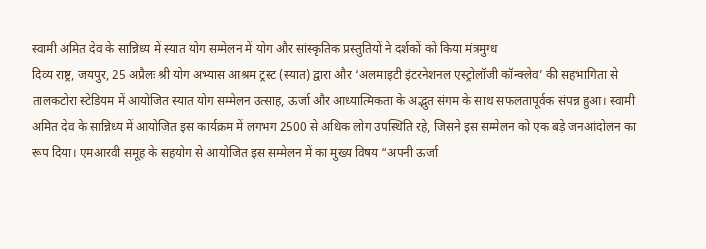स्वामी अमित देव के सान्निध्य में स्यात योग सम्मेलन में योग और सांस्कृतिक प्रस्तुतियों ने दर्शकों को किया मंत्रमुग्ध
दिव्य राष्ट्र, जयपुर, 25 अप्रैलः श्री योग अभ्यास आश्रम ट्रस्ट (स्यात) द्वारा और ‘अलमाइटी इंटरनेशनल एस्ट्रोलॉजी कॉन्क्लेव’ की सहभागिता से तालकटोरा स्टेडियम में आयोजित स्यात योग सम्मेलन उत्साह, ऊर्जा और आध्यात्मिकता के अद्भुत संगम के साथ सफलतापूर्वक संपन्न हुआ। स्वामी अमित देव के सान्निध्य में आयोजित इस कार्यक्रम में लगभग 2500 से अधिक लोग उपस्थिति रहे, जिसने इस सम्मेलन को एक बड़े जनआंदोलन का रूप दिया। एमआरवी समूह के सहयोग से आयोजित इस सम्मेलन में का मुख्य विषय “अपनी ऊर्जा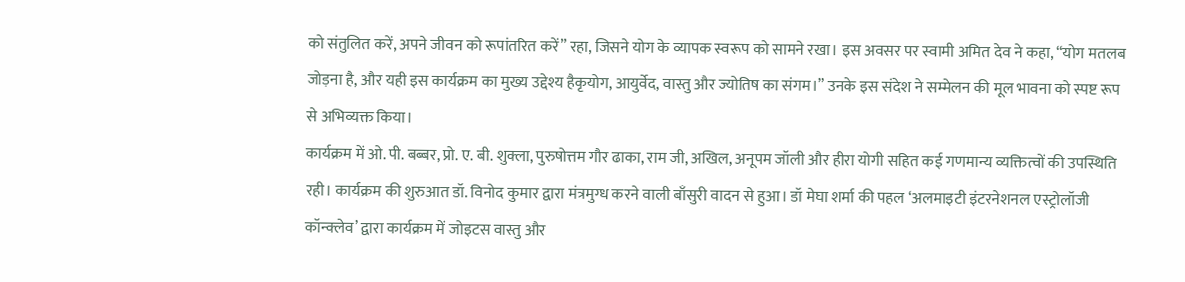को संतुलित करें, अपने जीवन को रूपांतरित करें” रहा, जिसने योग के व्यापक स्वरूप को सामने रखा। इस अवसर पर स्वामी अमित देव ने कहा, “योग मतलब जोड़ना है, और यही इस कार्यक्रम का मुख्य उद्देश्य हैकृयोग, आयुर्वेद, वास्तु और ज्योतिष का संगम।” उनके इस संदेश ने सम्मेलन की मूल भावना को स्पष्ट रूप से अभिव्यक्त किया।
कार्यक्रम में ओ. पी. बब्बर, प्रो. ए. बी. शुक्ला, पुरुषोत्तम गौर ढाका, राम जी, अखिल, अनूपम जॉली और हीरा योगी सहित कई गणमान्य व्यक्तित्वों की उपस्थिति रही। कार्यक्रम की शुरुआत डॉ. विनोद कुमार द्वारा मंत्रमुग्ध करने वाली बाँसुरी वादन से हुआ। डॉ मेघा शर्मा की पहल ‘अलमाइटी इंटरनेशनल एस्ट्रोलॉजी कॉन्क्लेव’ द्वारा कार्यक्रम में जोइटस वास्तु और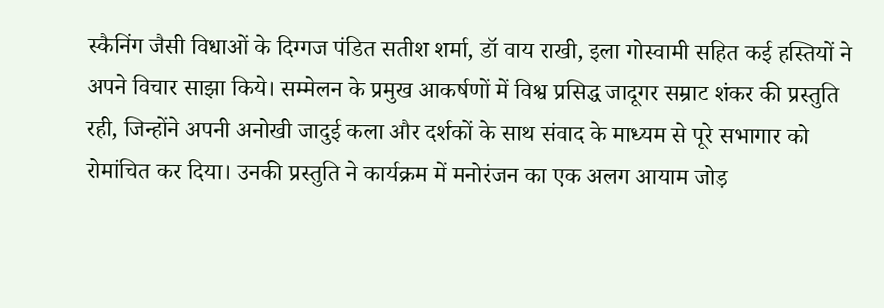स्कैनिंग जैसी विधाओं के दिग्गज पंडित सतीश शर्मा, डॉ वाय राखी, इला गोस्वामी सहित कई हस्तियों ने अपने विचार साझा किये। सम्मेलन के प्रमुख आकर्षणों में विश्व प्रसिद्ध जादूगर सम्राट शंकर की प्रस्तुति रही, जिन्होंने अपनी अनोखी जादुई कला और दर्शकों के साथ संवाद के माध्यम से पूरे सभागार को रोमांचित कर दिया। उनकी प्रस्तुति ने कार्यक्रम में मनोरंजन का एक अलग आयाम जोड़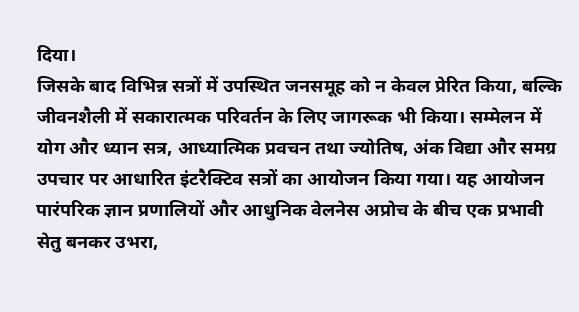दिया।
जिसके बाद विभिन्न सत्रों में उपस्थित जनसमूह को न केवल प्रेरित किया, बल्कि जीवनशैली में सकारात्मक परिवर्तन के लिए जागरूक भी किया। सम्मेलन में योग और ध्यान सत्र, आध्यात्मिक प्रवचन तथा ज्योतिष, अंक विद्या और समग्र उपचार पर आधारित इंटरैक्टिव सत्रों का आयोजन किया गया। यह आयोजन पारंपरिक ज्ञान प्रणालियों और आधुनिक वेलनेस अप्रोच के बीच एक प्रभावी सेतु बनकर उभरा,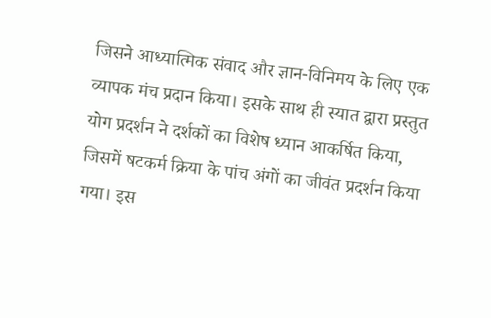जिसने आध्यात्मिक संवाद और ज्ञान-विनिमय के लिए एक व्यापक मंच प्रदान किया। इसके साथ ही स्यात द्वारा प्रस्तुत योग प्रदर्शन ने दर्शकों का विशेष ध्यान आकर्षित किया, जिसमें षटकर्म क्रिया के पांच अंगों का जीवंत प्रदर्शन किया गया। इस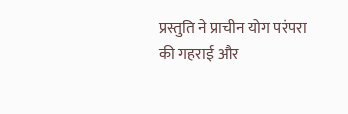प्रस्तुति ने प्राचीन योग परंपरा की गहराई और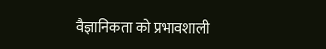वैज्ञानिकता को प्रभावशाली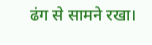ढंग से सामने रखा।